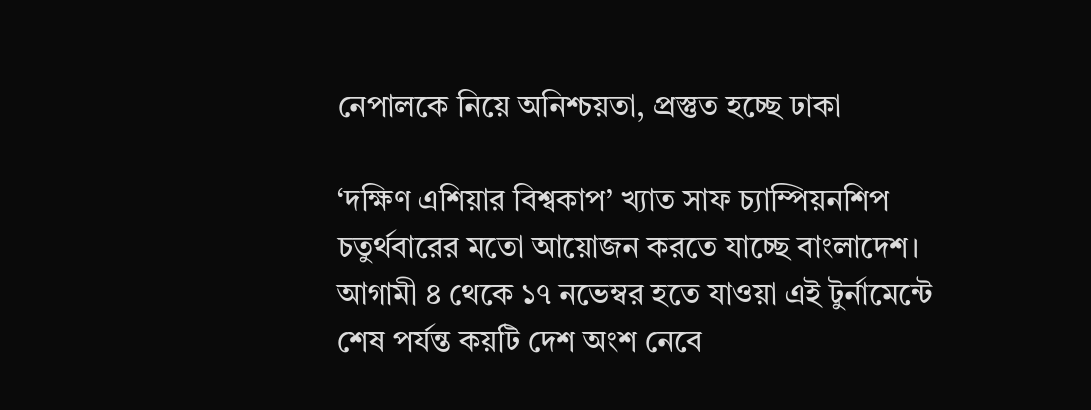নেপালকে নিয়ে অনিশ্চয়তা, প্রস্তুত হচ্ছে ঢাকা

‘দক্ষিণ এশিয়ার বিশ্বকাপ’ খ্যাত সাফ চ্যাম্পিয়নশিপ চতুর্থবারের মতো আয়োজন করতে যাচ্ছে বাংলাদেশ। আগামী ৪ থেকে ১৭ নভেম্বর হতে যাওয়া এই টুর্নামেন্টে শেষ পর্যন্ত কয়টি দেশ অংশ নেবে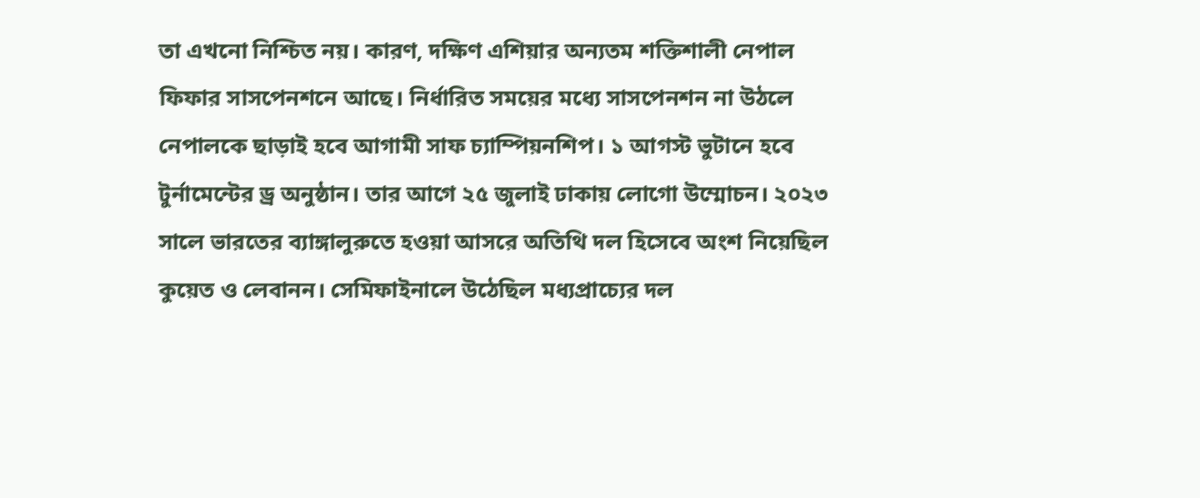তা এখনো নিশ্চিত নয়। কারণ, দক্ষিণ এশিয়ার অন্যতম শক্তিশালী নেপাল ফিফার সাসপেনশনে আছে। নির্ধারিত সময়ের মধ্যে সাসপেনশন না উঠলে নেপালকে ছাড়াই হবে আগামী সাফ চ্যাম্পিয়নশিপ। ১ আগস্ট ভুটানে হবে টুর্নামেন্টের ড্র অনুষ্ঠান। তার আগে ২৫ জুলাই ঢাকায় লোগো উম্মোচন। ২০২৩ সালে ভারতের ব্যাঙ্গালুরুতে হওয়া আসরে অতিথি দল হিসেবে অংশ নিয়েছিল কুয়েত ও লেবানন। সেমিফাইনালে উঠেছিল মধ্যপ্রাচ্যের দল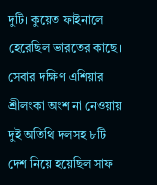দুটি। কুয়েত ফাইনালে হেরেছিল ভারতের কাছে। সেবার দক্ষিণ এশিয়ার শ্রীলংকা অংশ না নেওয়ায় দুই অতিথি দলসহ ৮টি দেশ নিয়ে হয়েছিল সাফ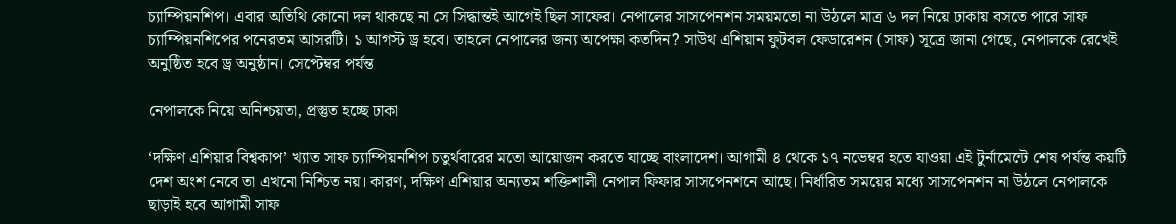চ্যাম্পিয়নশিপ। এবার অতিথি কোনো দল থাকছে না সে সিদ্ধান্তই আগেই ছিল সাফের। নেপালের সাসপেনশন সময়মতো না উঠলে মাত্র ৬ দল নিয়ে ঢাকায় বসতে পারে সাফ চ্যাম্পিয়নশিপের পনেরতম আসরটি। ১ আগস্ট ড্র হবে। তাহলে নেপালের জন্য অপেক্ষা কতদিন? সাউথ এশিয়ান ফুটবল ফেডারেশন (সাফ) সূত্রে জানা গেছে, নেপালকে রেখেই অনুষ্ঠিত হবে ড্র অনুষ্ঠান। সেপ্টেম্বর পর্যন্ত

নেপালকে নিয়ে অনিশ্চয়তা, প্রস্তুত হচ্ছে ঢাকা

‘দক্ষিণ এশিয়ার বিশ্বকাপ’ খ্যাত সাফ চ্যাম্পিয়নশিপ চতুর্থবারের মতো আয়োজন করতে যাচ্ছে বাংলাদেশ। আগামী ৪ থেকে ১৭ নভেম্বর হতে যাওয়া এই টুর্নামেন্টে শেষ পর্যন্ত কয়টি দেশ অংশ নেবে তা এখনো নিশ্চিত নয়। কারণ, দক্ষিণ এশিয়ার অন্যতম শক্তিশালী নেপাল ফিফার সাসপেনশনে আছে। নির্ধারিত সময়ের মধ্যে সাসপেনশন না উঠলে নেপালকে ছাড়াই হবে আগামী সাফ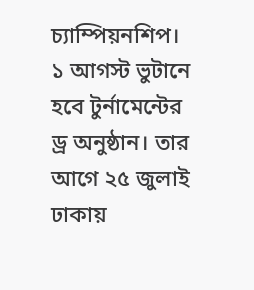চ্যাম্পিয়নশিপ। ১ আগস্ট ভুটানে হবে টুর্নামেন্টের ড্র অনুষ্ঠান। তার আগে ২৫ জুলাই ঢাকায়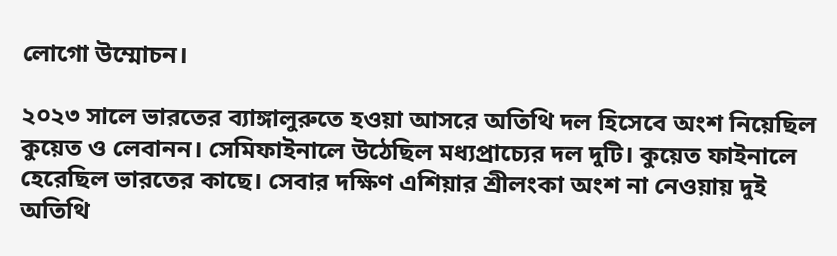লোগো উম্মোচন।

২০২৩ সালে ভারতের ব্যাঙ্গালুরুতে হওয়া আসরে অতিথি দল হিসেবে অংশ নিয়েছিল কুয়েত ও লেবানন। সেমিফাইনালে উঠেছিল মধ্যপ্রাচ্যের দল দুটি। কুয়েত ফাইনালে হেরেছিল ভারতের কাছে। সেবার দক্ষিণ এশিয়ার শ্রীলংকা অংশ না নেওয়ায় দুই অতিথি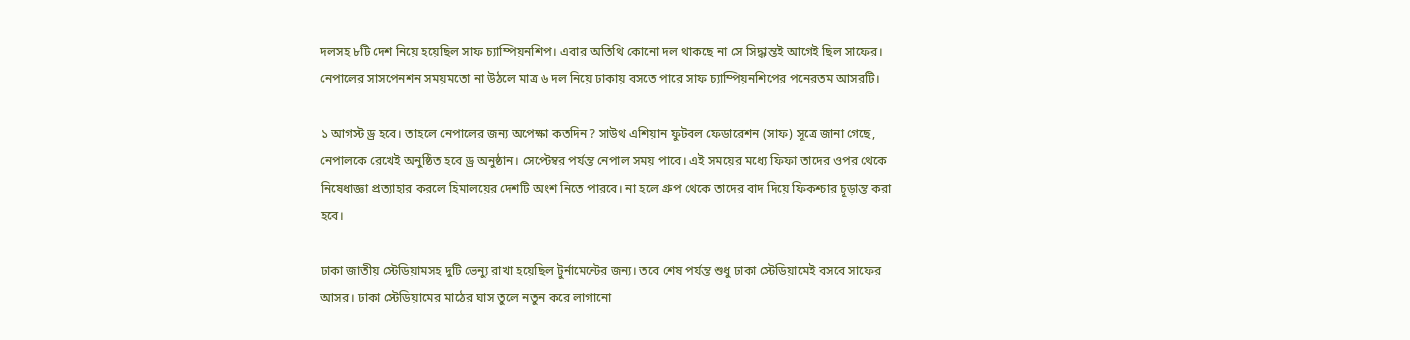দলসহ ৮টি দেশ নিয়ে হয়েছিল সাফ চ্যাম্পিয়নশিপ। এবার অতিথি কোনো দল থাকছে না সে সিদ্ধান্তই আগেই ছিল সাফের। নেপালের সাসপেনশন সময়মতো না উঠলে মাত্র ৬ দল নিয়ে ঢাকায় বসতে পারে সাফ চ্যাম্পিয়নশিপের পনেরতম আসরটি।

১ আগস্ট ড্র হবে। তাহলে নেপালের জন্য অপেক্ষা কতদিন? সাউথ এশিয়ান ফুটবল ফেডারেশন (সাফ) সূত্রে জানা গেছে, নেপালকে রেখেই অনুষ্ঠিত হবে ড্র অনুষ্ঠান। সেপ্টেম্বর পর্যন্ত নেপাল সময় পাবে। এই সময়ের মধ্যে ফিফা তাদের ওপর থেকে নিষেধাজ্ঞা প্রত্যাহার করলে হিমালয়ের দেশটি অংশ নিতে পারবে। না হলে গ্রুপ থেকে তাদের বাদ দিয়ে ফিকশ্চার চূড়ান্ত করা হবে।

ঢাকা জাতীয় স্টেডিয়ামসহ দুটি ভেন্যু রাখা হয়েছিল টুর্নামেন্টের জন্য। তবে শেষ পর্যন্ত শুধু ঢাকা স্টেডিয়ামেই বসবে সাফের আসর। ঢাকা স্টেডিয়ামের মাঠের ঘাস তুলে নতুন করে লাগানো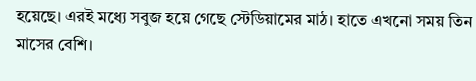হয়েছে। এরই মধ্যে সবুজ হয়ে গেছে স্টেডিয়ামের মাঠ। হাতে এখনো সময় তিন মাসের বেশি।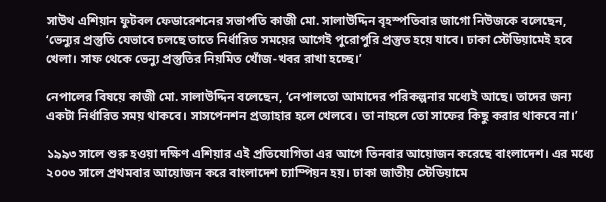সাউথ এশিয়ান ফুটবল ফেডারেশনের সভাপতি কাজী মো. সালাউদ্দিন বৃহস্পতিবার জাগো নিউজকে বলেছেন, ‘ভেন্যুর প্রস্তুতি যেভাবে চলছে তাতে নির্ধারিত সময়ের আগেই পুরোপুরি প্রস্তুত হয়ে যাবে। ঢাকা স্টেডিয়ামেই হবে খেলা। সাফ থেকে ভেন্যু প্রস্তুতির নিয়মিত খোঁজ-খবর রাখা হচ্ছে।’

নেপালের বিষয়ে কাজী মো. সালাউদ্দিন বলেছেন, ‘নেপালতো আমাদের পরিকল্পনার মধ্যেই আছে। তাদের জন্য একটা নির্ধারিত সময় থাকবে। সাসপেনশন প্রত্যাহার হলে খেলবে। তা নাহলে তো সাফের কিছু করার থাকবে না।’

১৯৯৩ সালে শুরু হওয়া দক্ষিণ এশিয়ার এই প্রতিযোগিতা এর আগে তিনবার আয়োজন করেছে বাংলাদেশ। এর মধ্যে ২০০৩ সালে প্রথমবার আয়োজন করে বাংলাদেশ চ্যাম্পিয়ন হয়। ঢাকা জাতীয় স্টেডিয়ামে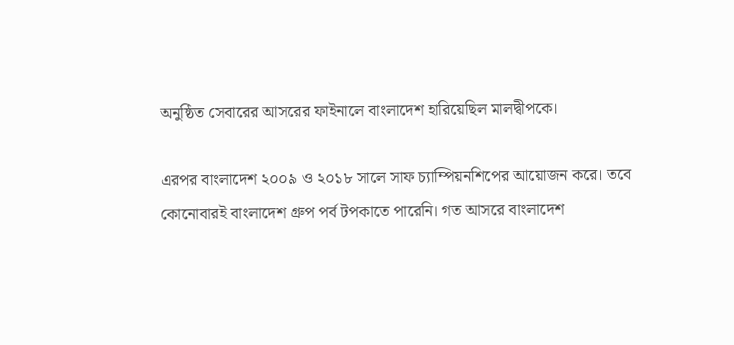অনুষ্ঠিত সেবারের আসরের ফাইনালে বাংলাদেশ হারিয়েছিল মালদ্বীপকে।

এরপর বাংলাদেশ ২০০৯ ও ২০১৮ সালে সাফ চ্যাম্পিয়নশিপের আয়োজন করে। তবে কোনোবারই বাংলাদেশ গ্রুপ পর্ব টপকাতে পারেনি। গত আসরে বাংলাদেশ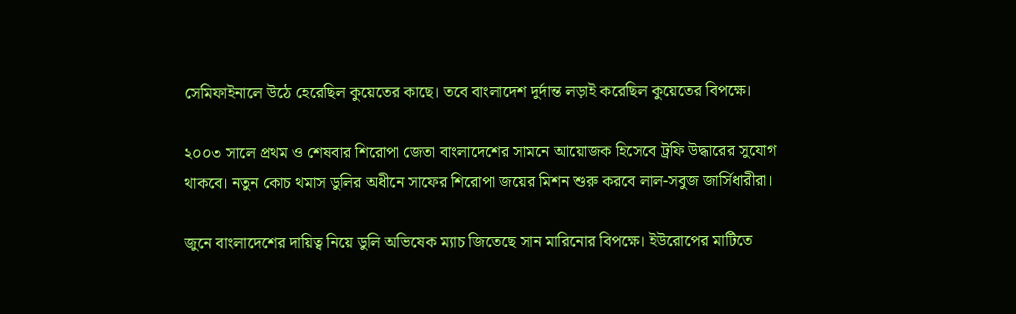সেমিফাইনালে উঠে হেরেছিল কুয়েতের কাছে। তবে বাংলাদেশ দুর্দান্ত লড়াই করেছিল কুয়েতের বিপক্ষে।

২০০৩ সালে প্রথম ও শেষবার শিরোপা জেতা বাংলাদেশের সামনে আয়োজক হিসেবে ট্রফি উদ্ধারের সুযোগ থাকবে। নতুন কোচ থমাস ডুলির অধীনে সাফের শিরোপা জয়ের মিশন শুরু করবে লাল-সবুজ জার্সিধারীরা।

জুনে বাংলাদেশের দায়িত্ব নিয়ে ডুলি অভিষেক ম্যাচ জিতেছে সান মারিনোর বিপক্ষে। ইউরোপের মাটিতে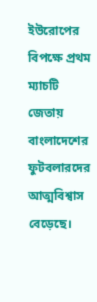ইউরোপের বিপক্ষে প্রথম ম্যাচটি জেতায় বাংলাদেশের ফুটবলারদের আত্মবিশ্বাস বেড়েছে।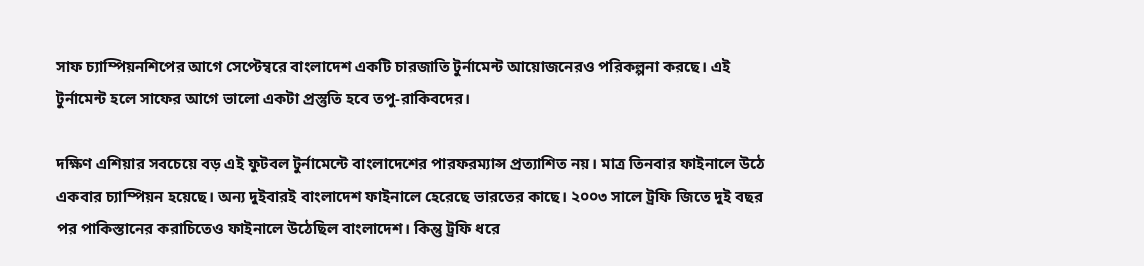সাফ চ্যাম্পিয়নশিপের আগে সেপ্টেম্বরে বাংলাদেশ একটি চারজাতি টুর্নামেন্ট আয়োজনেরও পরিকল্পনা করছে। এই টুর্নামেন্ট হলে সাফের আগে ভালো একটা প্রস্তুতি হবে তপু-রাকিবদের।

দক্ষিণ এশিয়ার সবচেয়ে বড় এই ফুটবল টুর্নামেন্টে বাংলাদেশের পারফরম্যান্স প্রত্যাশিত নয়। মাত্র তিনবার ফাইনালে উঠে একবার চ্যাম্পিয়ন হয়েছে। অন্য দুইবারই বাংলাদেশ ফাইনালে হেরেছে ভারতের কাছে। ২০০৩ সালে ট্রফি জিতে দুই বছর পর পাকিস্তানের করাচিতেও ফাইনালে উঠেছিল বাংলাদেশ। কিন্তু ট্রফি ধরে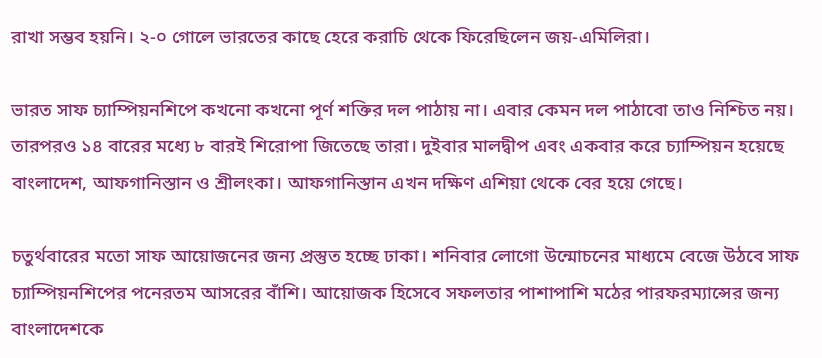রাখা সম্ভব হয়নি। ২-০ গোলে ভারতের কাছে হেরে করাচি থেকে ফিরেছিলেন জয়-এমিলিরা।

ভারত সাফ চ্যাম্পিয়নশিপে কখনো কখনো পূর্ণ শক্তির দল পাঠায় না। এবার কেমন দল পাঠাবো তাও নিশ্চিত নয়। তারপরও ১৪ বারের মধ্যে ৮ বারই শিরোপা জিতেছে তারা। দুইবার মালদ্বীপ এবং একবার করে চ্যাম্পিয়ন হয়েছে বাংলাদেশ, আফগানিস্তান ও শ্রীলংকা। আফগানিস্তান এখন দক্ষিণ এশিয়া থেকে বের হয়ে গেছে।

চতুর্থবারের মতো সাফ আয়োজনের জন্য প্রস্তুত হচ্ছে ঢাকা। শনিবার লোগো উন্মোচনের মাধ্যমে বেজে উঠবে সাফ চ্যাম্পিয়নশিপের পনেরতম আসরের বাঁশি। আয়োজক হিসেবে সফলতার পাশাপাশি মঠের পারফরম্যান্সের জন্য বাংলাদেশকে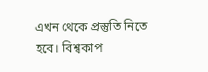এখন থেকে প্রস্তুতি নিতে হবে। বিশ্বকাপ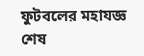ফুটবলের মহাযজ্ঞ শেষ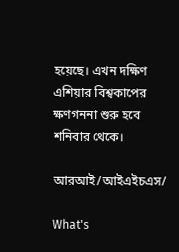হয়েছে। এখন দক্ষিণ এশিয়ার বিশ্বকাপের ক্ষণগননা শুরু হবে শনিবার থেকে।

আরআই/আইএইচএস/

What's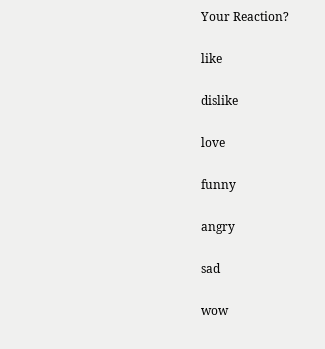Your Reaction?

like

dislike

love

funny

angry

sad

wow